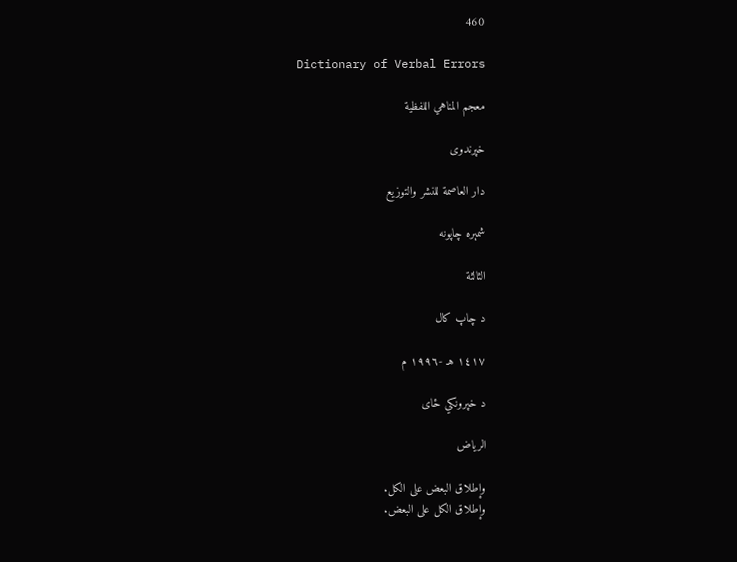460

Dictionary of Verbal Errors

معجم المناهي اللفظية

خپرندوی

دار العاصمة للنشر والتوزيع

شمېره چاپونه

الثالثة

د چاپ کال

١٤١٧ هـ -١٩٩٦ م

د خپرونکي ځای

الرياض

وإطلاق البعض على الكل.
وإطلاق الكل على البعض.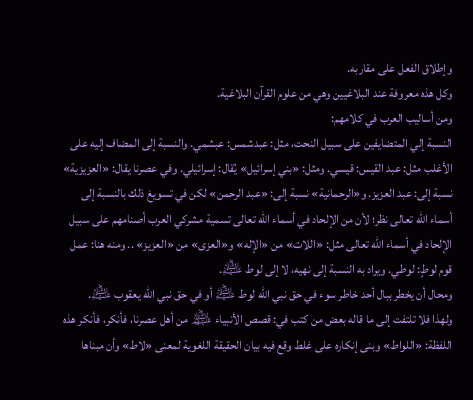وإطلاق الفعل على مقاربه.
وكل هذه معروفة عند البلاغيين وهي من علوم القرآن البلاغية.
ومن أساليب العرب في كلامهم:
النسبة إلي المتضايفين على سبيل النحت، مثل: عبدشمس: عبشمي. والنسبة إلى المضاف إليه على الأغلب مثل: عبد القيس: قيسي. ومثل: «بني إسرائيل» يُقال: إسرائيلي. وفي عصرنا يقال: «العزيزية» نسبة إلى: عبد العزيز. و«الرحمانية» نسبة إلى: «عبد الرحمن» لكن في تسويغ ذلك بالنسبة إلى أسماء الله تعالى نظر؛ لأن من الإلحاد في أسماء الله تعالى تسمية مشركي العرب أصنامهم على سبيل الإلحاد في أسماء الله تعالى مثل: «اللات» من «الإله» و«العزى» من «العزيز» .. ومنه هنا: عمل قوم لوطٍ: لوطي. ويراد به النسبة إلى نهيه، لا إلى لوط ﵇.
ومحال أن يخطر ببال أحد خاطر سوء في حق نبي الله لوط ﵇ أو في حق نبي الله يعقوب ﵇.
ولهذا فلا تلتفت إلى ما قاله بعض من كتب في: قصص الأنبياء ﵈ من أهل عصرنا، فأنكر، فأنكر هذه اللفظة: «اللواط» وبنى إنكاره على غلط وقع فيه بيان الحقيقة اللغوية لمعنى «لاط» وأن مبناها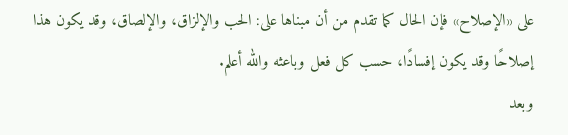على «الإصلاح» فإن الحال كما تقدم من أن مبناها على: الحب والإلزاق، والإلصاق، وقد يكون هذا إصلاحًا وقد يكون إفسادًا، حسب كل فعل وباعثه والله أعلم.
وبعد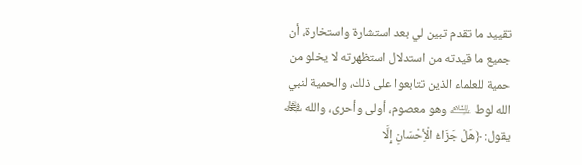تقييد ما تقدم تبين لي بعد استشارة واستخارة، أن جميع ما قيدته من استدلال استظهرته لا يخلو من حمية للعلماء الذين تتابعوا على ذلك، والحمية لنبي الله لوط ﵇ وهو معصوم، أولى وأحرى، والله ﷾ يقول: ﴿هَلْ جَزَاءُ الْأِحْسَانِ إِلَّا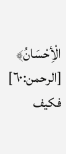الْأِحْسَانُ﴾ [الرحمن:٦٠] فكيف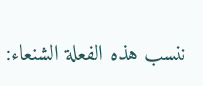ننسب هذه الفعلة الشنعاء: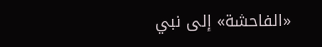«الفاحشة» إلى نبي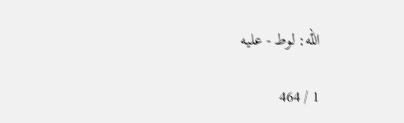الله: لوط - عليه

1 / 464